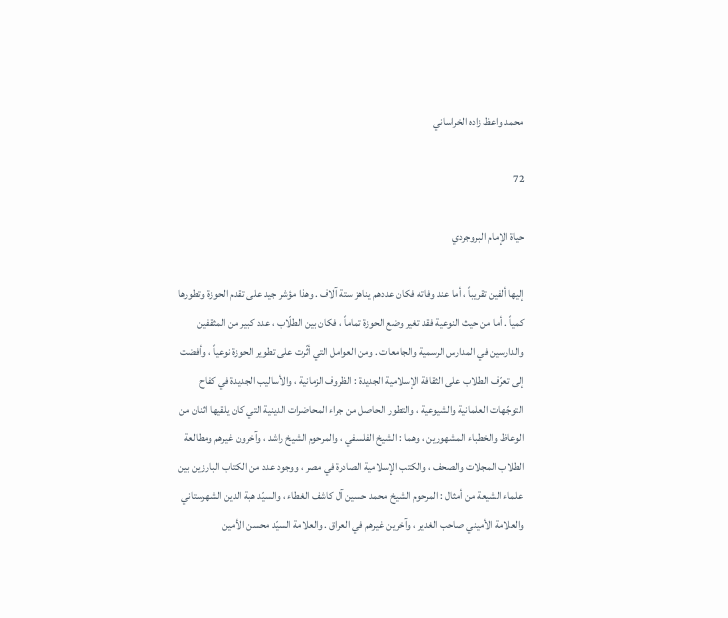محمد واعظ زاده الخراساني

72

حياة الإمام البروجردي

إليها ألفين تقريباً ، أما عند وفاته فكان عددهم يناهز ستة آلاف . وهذا مؤشر جيد على تقدم الحوزة وتطورها كمياً . أما من حيث النوعية فقد تغير وضع الحوزة تماماً ، فكان بين الطلّاب ، عدد كبير من المثقفين والدارسين في المدارس الرسمية والجامعات . ومن العوامل التي أثّرت على تطوير الحوزة نوعياً ، وأفضت إلى تعرّف الطلاب على الثقافة الإسلامية الجديدة : الظروف الزمانية ، والأساليب الجديدة في كفاح التوجّهات العلمانية والشيوعية ، والتطور الحاصل من جراء المحاضرات الدينية التي كان يلقيها اثنان من الوعاظ والخطباء المشهورين ، وهما : الشيخ الفلسفي ، والمرحوم الشيخ راشد ، وآخرون غيرهم ومطالعة الطلاب المجلات والصحف ، والكتب الإسلامية الصادرة في مصر ، ووجود عدد من الكتاب البارزين بين علماء الشيعة من أمثال : المرحوم الشيخ محمد حسين آل كاشف الغطاء ، والسيّد هبة الدين الشهرستاني والعلامة الأميني صاحب الغدير ، وآخرين غيرهم في العراق . والعلامة السيّد محسن الأمين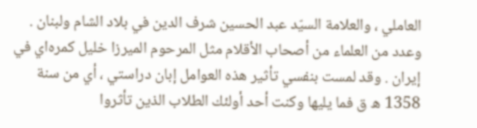العاملي ، والعلامة السيّد عبد الحسين شرف الدين في بلاد الشام ولبنان . وعدد من العلماء من أصحاب الأقلام مثل المرحوم الميرزا خليل كمره‌اي في إيران . وقد لمست بنفسي تأثير هذه العوامل إبان دراستي ، أي من سنة 1358 ه ق فما يليها وكنت أحد أولئك الطلاب الذين تأثروا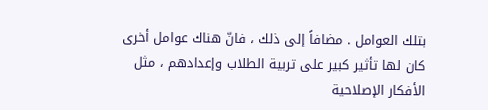بتلك العوامل . مضافاً إلى ذلك ، فانّ هناك عوامل أخرى كان لها تأثير كبير على تربية الطلاب وإعدادهم ، مثل الأفكار الإصلاحية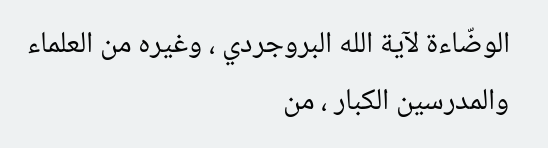الوضّاءة لآية الله البروجردي ، وغيره من العلماء والمدرسين الكبار ، من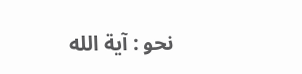نحو : آية الله